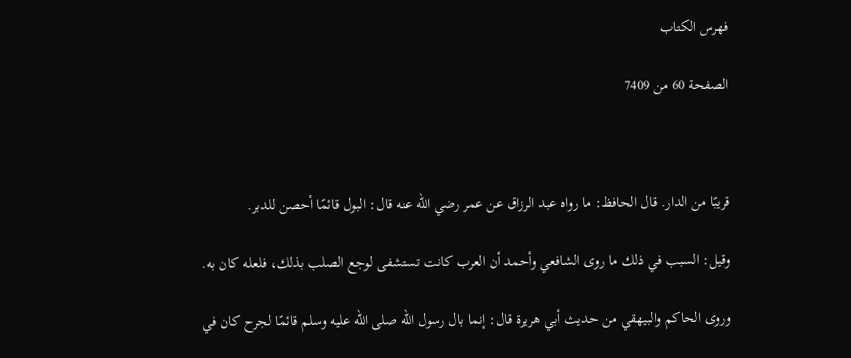فهرس الكتاب

الصفحة 60 من 7409



قريبًا من الدار. قال الحافظ: ما رواه عبد الرزاق عن عمر رضي الله عنه قال: البول قائمًا أحصن للدبر.

وقيل: السبب في ذلك ما روى الشافعي وأحمد أن العرب كانت تستشفى لوجع الصلب بذلك، فلعله كان به.

وروى الحاكم والبيهقي من حديث أبي هريرة قال: إنما بال رسول الله صلى الله عليه وسلم قائمًا لجرح كان في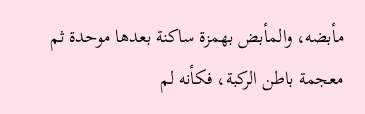مأبضه، والمأبض بهمزة ساكنة بعدها موحدة ثم معجمة باطن الركبة، فكأنه لم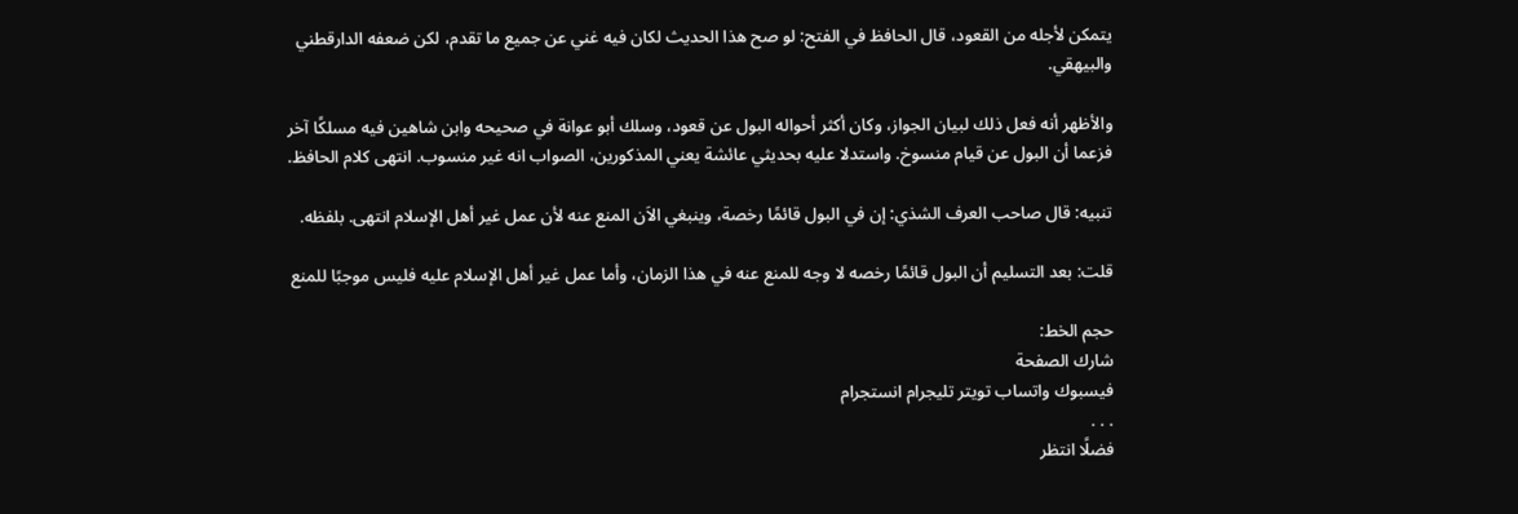يتمكن لأجله من القعود، قال الحافظ في الفتح: لو صح هذا الحديث لكان فيه غني عن جميع ما تقدم، لكن ضعفه الدارقطني والبيهقي.

والأظهر أنه فعل ذلك لبيان الجواز، وكان أكثر أحواله البول عن قعود، وسلك أبو عوانة في صحيحه وابن شاهين فيه مسلكًا آخر فزعما أن البول عن قيام منسوخ. واستدلا عليه بحديثي عائشة يعني المذكورين، الصواب انه غير منسوب. انتهى كلام الحافظ.

تنبيه: قال صاحب العرف الشذي: إن في البول قائمًا رخصة، وينبغي الاَن المنع عنه لأن عمل غير أهل الإسلام انتهى. بلفظه.

قلت: بعد التسليم أن البول قائمًا رخصه لا وجه للمنع عنه في هذا الزمان، وأما عمل غير أهل الإسلام عليه فليس موجبًا للمنع

حجم الخط:
شارك الصفحة
فيسبوك واتساب تويتر تليجرام انستجرام
. . .
فضلًا انتظر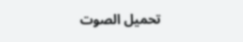تحميل الصوت